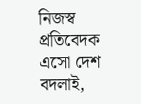নিজস্ব প্রতিবেদক
এসো দেশ বদলাই,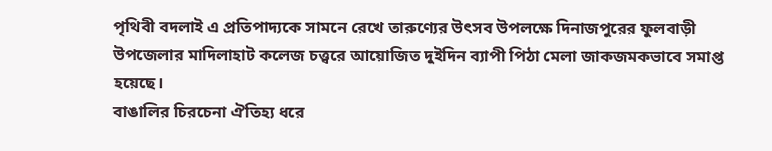পৃথিবী বদলাই এ প্রতিপাদ্যকে সামনে রেখে তারুণ্যের উৎসব উপলক্ষে দিনাজপুরের ফুলবাড়ী উপজেলার মাদিলাহাট কলেজ চত্ত্বরে আয়োজিত দুইদিন ব্যাপী পিঠা মেলা জাকজমকভাবে সমাপ্ত হয়েছে।
বাঙালির চিরচেনা ঐতিহ্য ধরে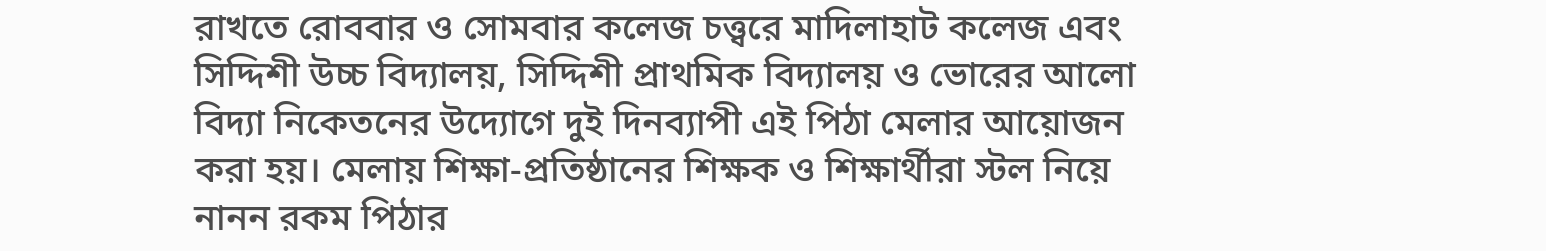রাখতে রোববার ও সোমবার কলেজ চত্ত্বরে মাদিলাহাট কলেজ এবং সিদ্দিশী উচ্চ বিদ্যালয়, সিদ্দিশী প্রাথমিক বিদ্যালয় ও ভোরের আলো বিদ্যা নিকেতনের উদ্যোগে দুই দিনব্যাপী এই পিঠা মেলার আয়োজন করা হয়। মেলায় শিক্ষা-প্রতিষ্ঠানের শিক্ষক ও শিক্ষার্থীরা স্টল নিয়ে নানন রকম পিঠার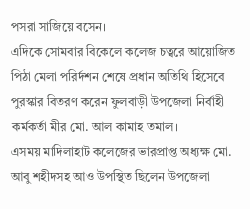পসরা সাজিয়ে বসেন।
এদিকে সোমবার বিকেলে কলেজ চত্বরে আয়োজিত পিঠা মেলা পরির্দশন শেষে প্রধান অতিথি হিসেবে পুরস্কার বিতরণ করেন ফুলবাড়ী উপজেলা নির্বাহী কর্মকর্তা মীর মো. আল কামাহ তমাল।
এসময় মাদিলাহাট কলেজের ভারপ্রাপ্ত অধ্যক্ষ মো. আবু শহীদসহ আও উপস্থিত ছিলেন উপজেলা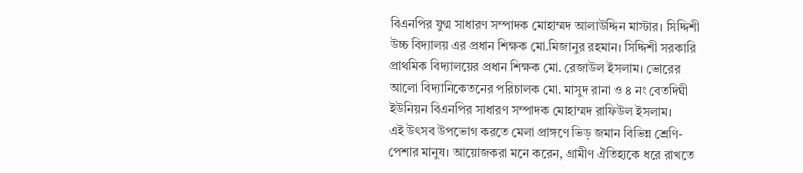বিএনপির যুগ্ম সাধারণ সম্পাদক মোহাম্মদ আলাউদ্দিন মাস্টার। সিদ্দিশী উচ্চ বিদ্যালয় এর প্রধান শিক্ষক মো.মিজানুর রহমান। সিদ্দিশী সরকারি প্রাথমিক বিদ্যালয়ের প্রধান শিক্ষক মো. রেজাউল ইসলাম। ভোরের আলো বিদ্যানিকেতনের পরিচালক মো. মাসুদ রানা ও ৪ নং বেতদিঘী ইউনিয়ন বিএনপির সাধারণ সম্পাদক মোহাম্মদ রাফিউল ইসলাম।
এই উৎসব উপভোগ করতে মেলা প্রাঙ্গণে ভিড় জমান বিভিন্ন শ্রেণি-পেশার মানুষ। আয়োজকরা মনে করেন, গ্রামীণ ঐতিহ্যকে ধরে রাখতে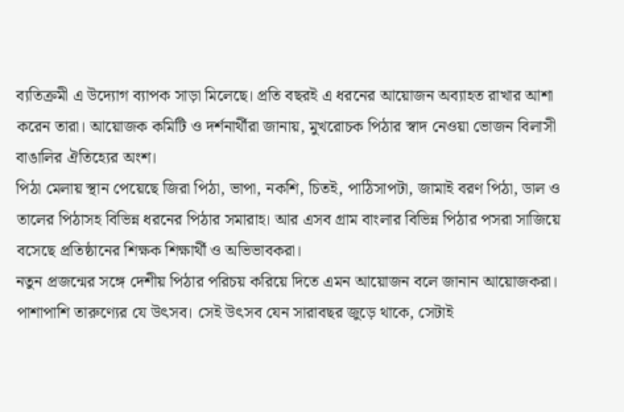ব্যতিক্রমী এ উদ্যোগ ব্যাপক সাড়া মিলেছে। প্রতি বছরই এ ধরনের আয়োজন অব্যাহত রাখার আশা করেন তারা। আয়োজক কমিটি ও দর্শনার্থীরা জানায়, মুখরোচক পিঠার স্বাদ নেওয়া ভোজন বিলাসী বাঙালির ঐতিহ্যের অংশ।
পিঠা মেলায় স্থান পেয়েছে জিরা পিঠা, ভাপা, নকশি, চিতই, পাঠিসাপটা, জামাই বরণ পিঠা, ডাল ও তালের পিঠাসহ বিভিন্ন ধরনের পিঠার সমারাহ। আর এসব গ্রাম বাংলার বিভিন্ন পিঠার পসরা সাজিয়ে বসেছে প্রতিষ্ঠানের শিক্ষক শিক্ষার্থী ও অভিভাবকরা।
নতুন প্রজন্মের সঙ্গে দেশীয় পিঠার পরিচয় করিয়ে দিতে এমন আয়োজন বলে জানান আয়োজকরা। পাশাপাশি তারুণ্যের যে উৎসব। সেই উৎসব যেন সারাবছর জুড়ে থাকে, সেটাই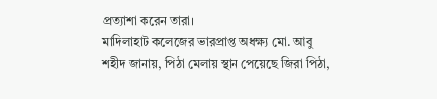প্রত্যাশা করেন তারা।
মাদিলাহাট কলেজের ভারপ্রাপ্ত অধক্ষ্য মো. আবু শহীদ জানায়, পিঠা মেলায় স্থান পেয়েছে জিরা পিঠা,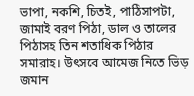ভাপা, নকশি, চিতই, পাঠিসাপটা, জামাই বরণ পিঠা, ডাল ও তালের পিঠাসহ তিন শতাধিক পিঠার সমারাহ। উৎসবে আমেজ নিতে ভিড় জমান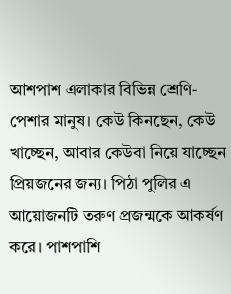আশপাশ এলাকার বিভিন্ন শ্রেণি-পেশার মানুষ। কেউ কিনছেন, কেউ খাচ্ছেন, আবার কেউবা নিয়ে যাচ্ছেন প্রিয়জনের জন্য। পিঠা পুলির এ আয়োজনটি তরুণ প্রজন্মকে আকর্ষণ করে। পাশপাশি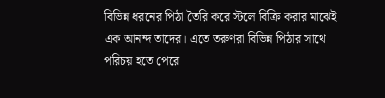বিভিন্ন ধরনের পিঠা তৈরি করে স্টলে বিক্রি করার মাঝেই এক আনন্দ তাদের। এতে তরুণরা বিভিন্ন পিঠার সাথে পরিচয় হতে পেরে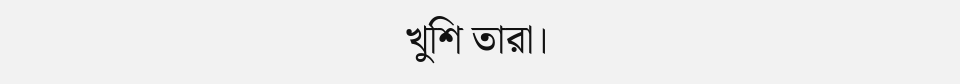খুশি তারা।